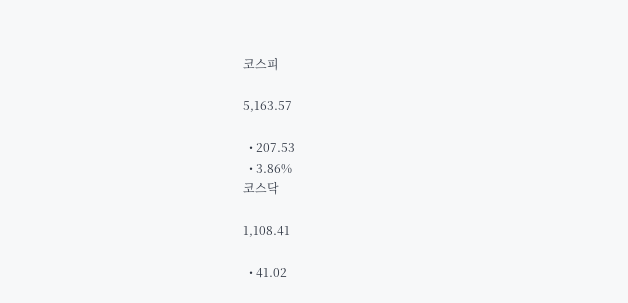코스피

5,163.57

  • 207.53
  • 3.86%
코스닥

1,108.41

  • 41.02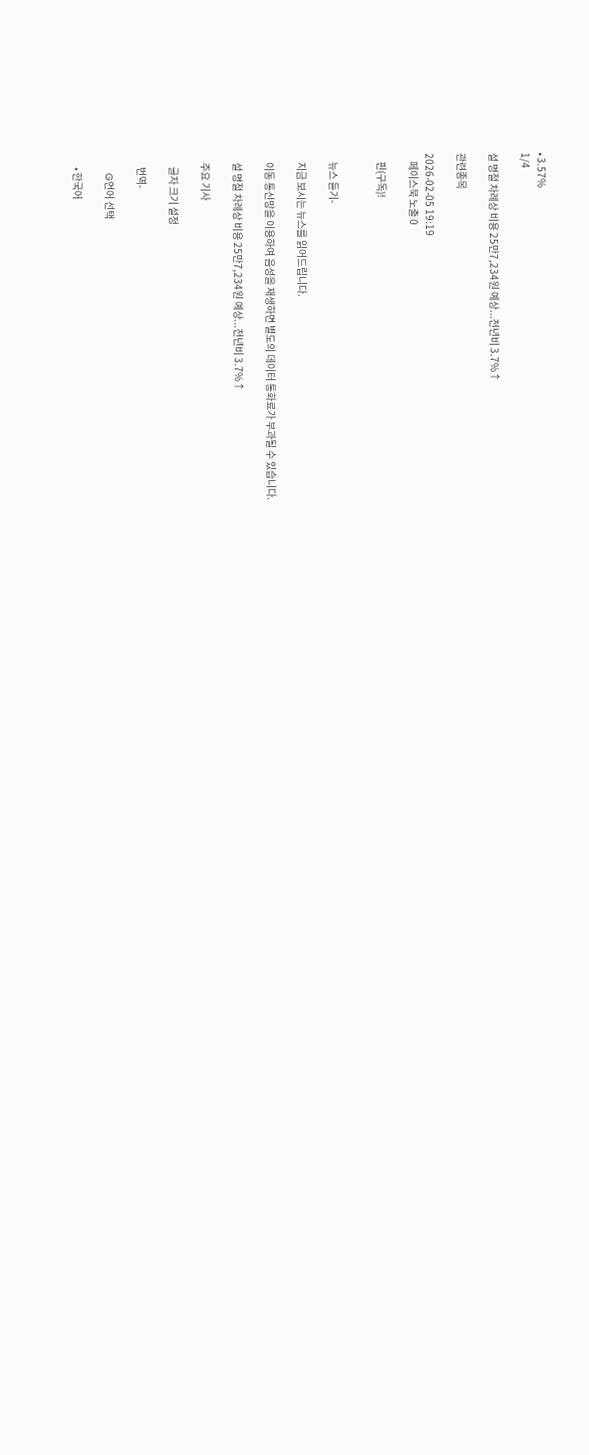• 3.57%
1/4

설 명절 차례상 비용 25만7,234원 예상...전년비 3.7%↑

관련종목

2026-02-05 19:19
    페이스북 노출 0

    핀(구독)!


    뉴스 듣기-

    지금 보시는 뉴스를 읽어드립니다.

    이동 통신망을 이용하여 음성을 재생하면 별도의 데이터 통화료가 부과될 수 있습니다.

    설 명절 차례상 비용 25만7,234원 예상...전년비 3.7%↑

    주요 기사

      글자 크기 설정

      번역-

      G언어 선택

      • 한국어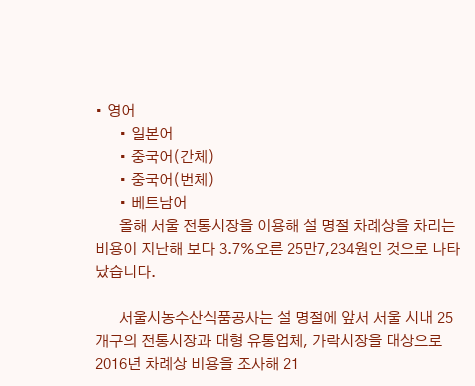• 영어
      • 일본어
      • 중국어(간체)
      • 중국어(번체)
      • 베트남어
      올해 서울 전통시장을 이용해 설 명절 차례상을 차리는 비용이 지난해 보다 3.7%오른 25만7,234원인 것으로 나타났습니다.

      서울시농수산식품공사는 설 명절에 앞서 서울 시내 25개구의 전통시장과 대형 유통업체, 가락시장을 대상으로 2016년 차례상 비용을 조사해 21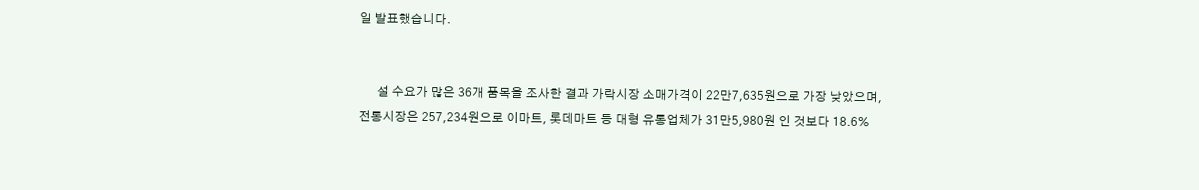일 발표했습니다.


      설 수요가 많은 36개 품목을 조사한 결과 가락시장 소매가격이 22만7,635원으로 가장 낮았으며, 전통시장은 257,234원으로 이마트, 롯데마트 등 대형 유통업체가 31만5,980원 인 것보다 18.6%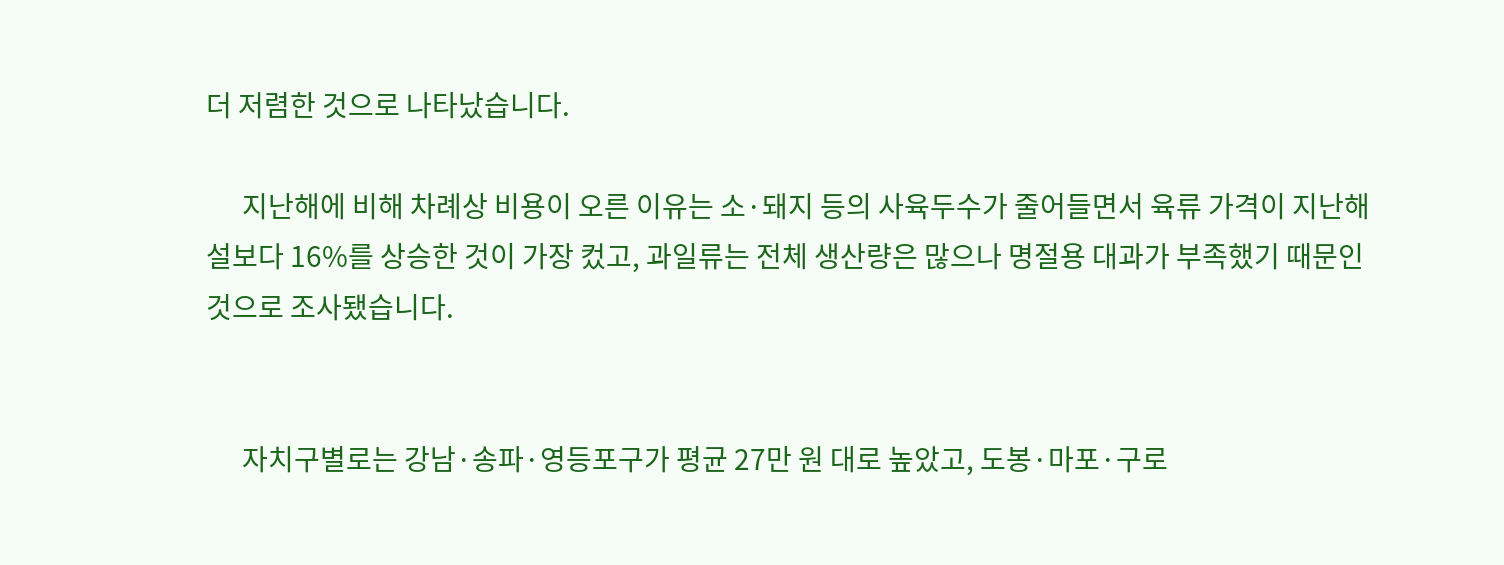더 저렴한 것으로 나타났습니다.

      지난해에 비해 차례상 비용이 오른 이유는 소·돼지 등의 사육두수가 줄어들면서 육류 가격이 지난해 설보다 16%를 상승한 것이 가장 컸고, 과일류는 전체 생산량은 많으나 명절용 대과가 부족했기 때문인 것으로 조사됐습니다.


      자치구별로는 강남·송파·영등포구가 평균 27만 원 대로 높았고, 도봉·마포·구로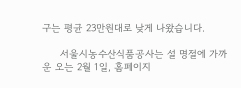구는 평균 23만원대로 낮게 나왔습니다.

      서울시농수산식품공사는 설 명절에 가까운 오는 2월 1일, 홈페이지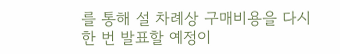를 통해 설 차례상 구매비용을 다시 한 번 발표할 예정이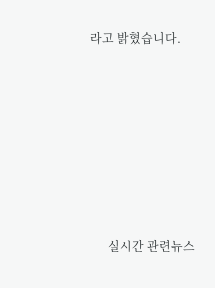라고 밝혔습니다.








      실시간 관련뉴스